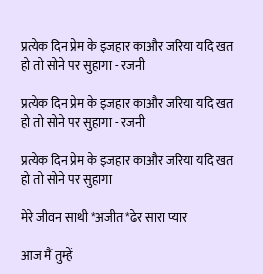प्रत्येक दिन प्रेम के इजहार काऔर जरिया यदि खत हो तो सोने पर सुहागा - रजनी

प्रत्येक दिन प्रेम के इजहार काऔर जरिया यदि खत हो तो सोने पर सुहागा - रजनी

प्रत्येक दिन प्रेम के इजहार काऔर जरिया यदि खत हो तो सोने पर सुहागा

मेरे जीवन साथी *अजीत*ढेर सारा प्यार

आज मैं तुम्हें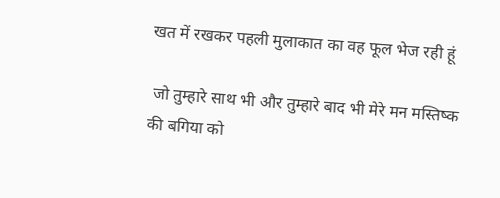खत में रखकर पहली मुलाकात का वह फूल भेज रही हूं

 जो तुम्हारे साथ भी और तुम्हारे बाद भी मेरे मन मस्तिष्क की बगिया को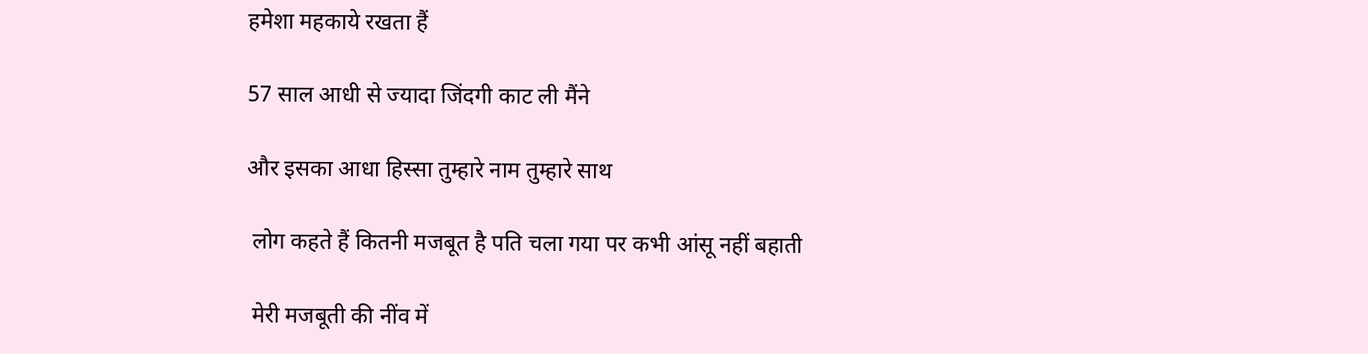हमेशा महकाये रखता हैं

57 साल आधी से ज्यादा जिंदगी काट ली मैंने

और इसका आधा हिस्सा तुम्हारे नाम तुम्हारे साथ

 लोग कहते हैं कितनी मजबूत है पति चला गया पर कभी आंसू नहीं बहाती

 मेरी मजबूती की नींव में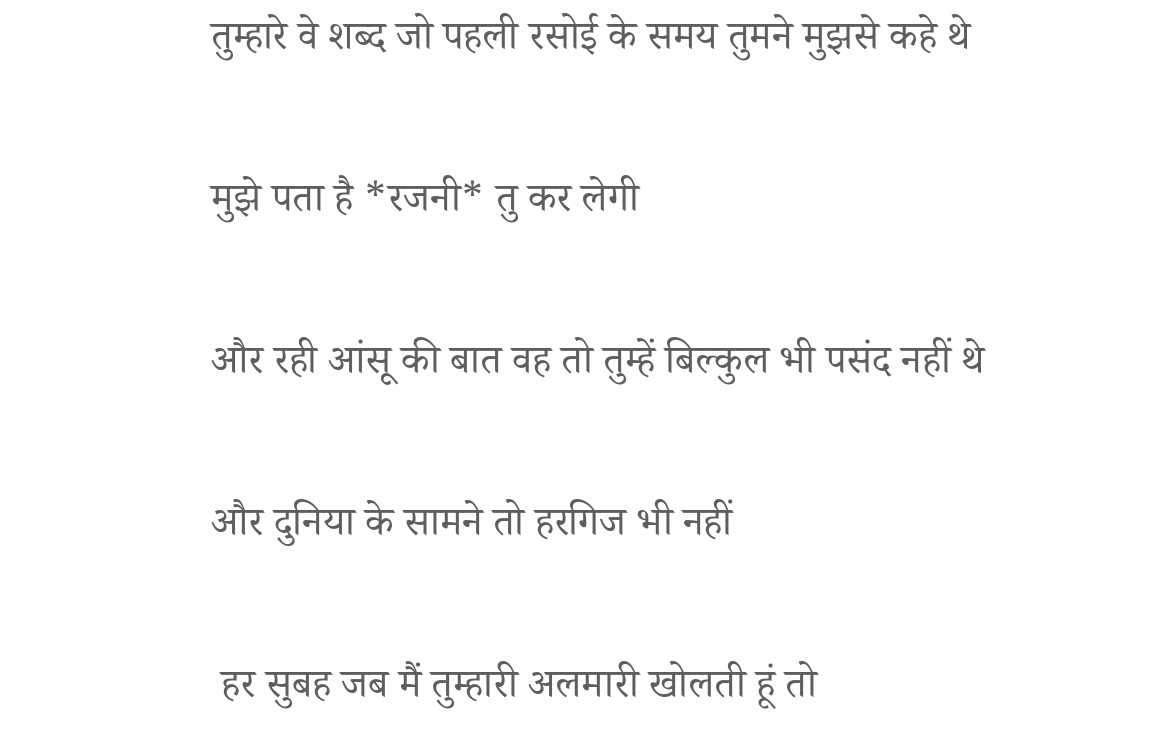तुम्हारे वे शब्द जो पहली रसोई के समय तुमने मुझसे कहे थे

मुझे पता है *रजनी* तु कर लेगी

और रही आंसू की बात वह तो तुम्हें बिल्कुल भी पसंद नहीं थे

और दुनिया के सामने तो हरगिज भी नहीं

 हर सुबह जब मैं तुम्हारी अलमारी खोलती हूं तो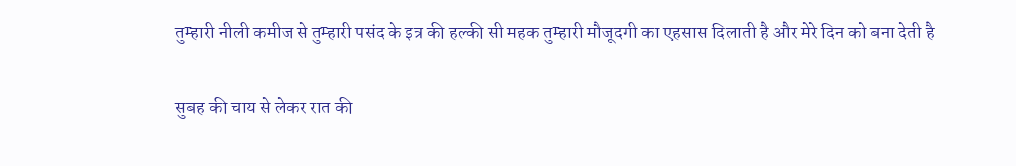तुम्हारी नीली कमीज से तुम्हारी पसंद के इत्र की हल्की सी महक तुम्हारी मौजूदगी का एहसास दिलाती है और मेरे दिन को बना देती है

सुबह की चाय से लेकर रात की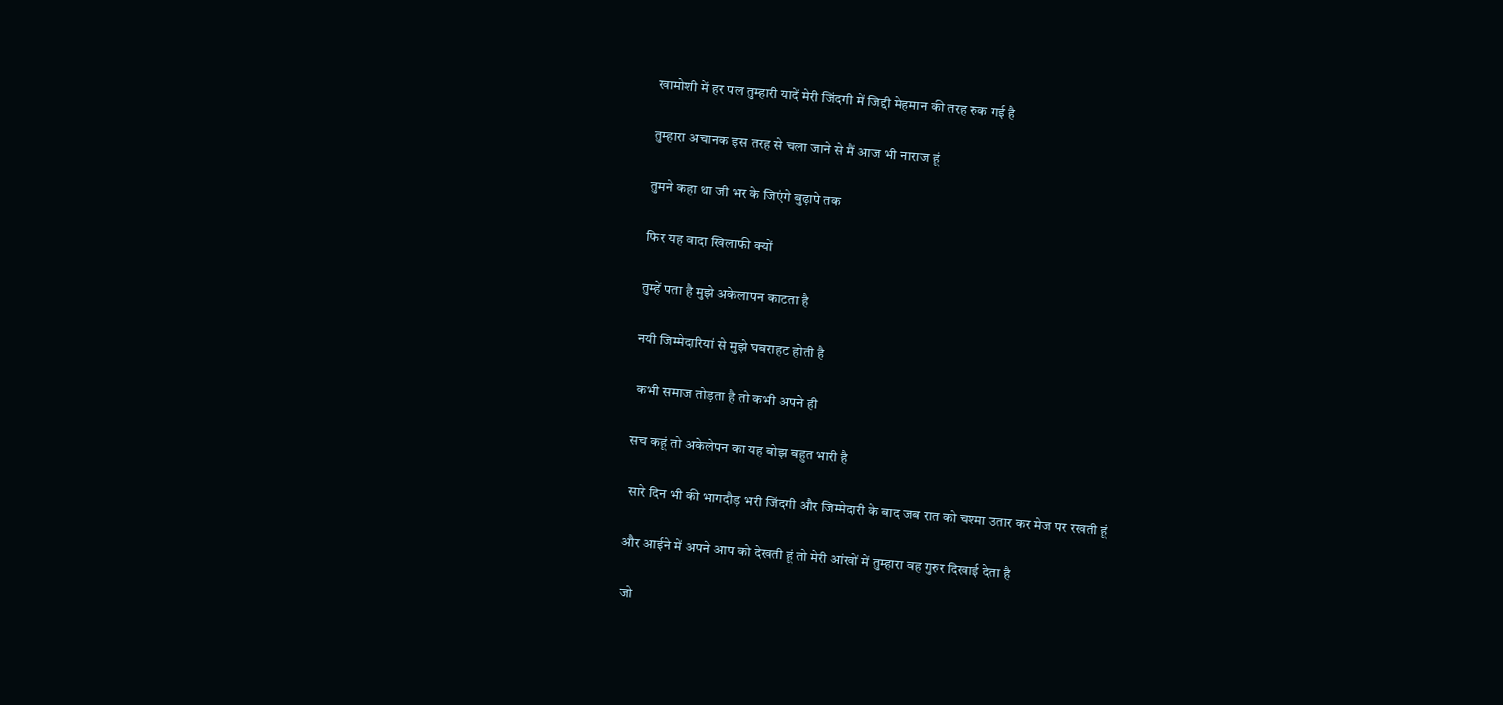खामोशी में हर पल तुम्हारी यादें मेरी जिंदगी में जिद्दी मेहमान की तरह रुक गई है

तुम्हारा अचानक इस तरह से चला जाने से मैं आज भी नाराज हूं

तुमने कहा था जी भर के जिएंगे बुढ़ापे तक

फिर यह वादा खिलाफी क्यों

तुम्हें पता है मुझे अकेलापन काटता है

नयी जिम्मेदारियां से मुझे घबराहट होती है

 कभी समाज तोड़ता है तो कभी अपने ही

सच कहूं तो अकेलेपन का यह बोझ बहुत भारी है

 सारे दिन भी की भागदौड़ भरी जिंदगी और जिम्मेदारी के बाद जब रात को चश्मा उतार कर मेज पर रखती हूं

और आईने में अपने आप को देखती हूं तो मेरी आंखों में तुम्हारा वह गुरुर दिखाई देता है

 जो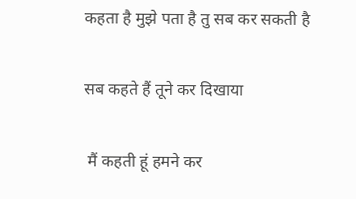कहता है मुझे पता है तु सब कर सकती है

सब कहते हैं तूने कर दिखाया

 मैं कहती हूं हमने कर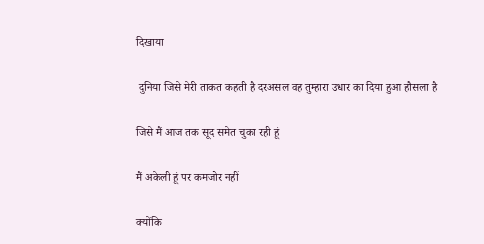दिखाया

 दुनिया जिसे मेरी ताकत कहती है दरअसल वह तुम्हारा उधार का दिया हुआ हौसला है

जिसे मैं आज तक सूद समेत चुका रही हूं

मैं अकेली हूं पर कमजोर नहीं

क्योंकि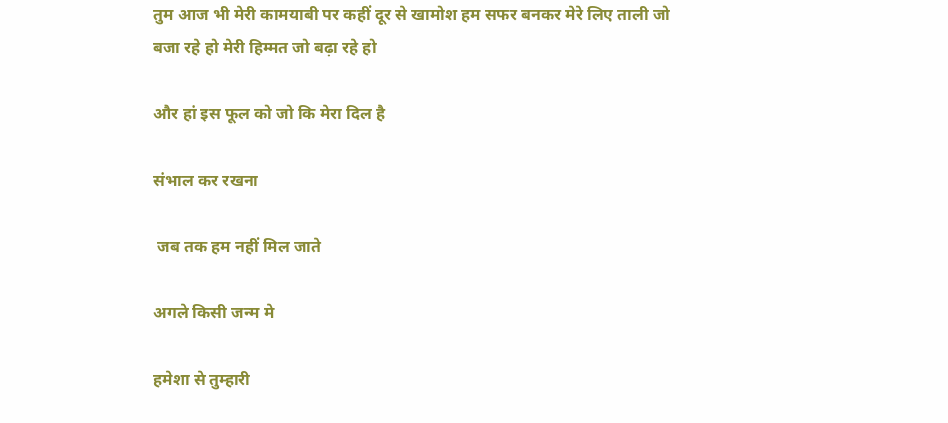तुम आज भी मेरी कामयाबी पर कहीं दूर से खामोश हम सफर बनकर मेरे लिए ताली जो बजा रहे हो मेरी हिम्मत जो बढ़ा रहे हो

और हां इस फूल को जो कि मेरा दिल है

संभाल कर रखना

 जब तक हम नहीं मिल जाते

अगले किसी जन्म मे

हमेशा से तुम्हारी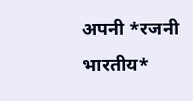अपनी *रजनी भारतीय*